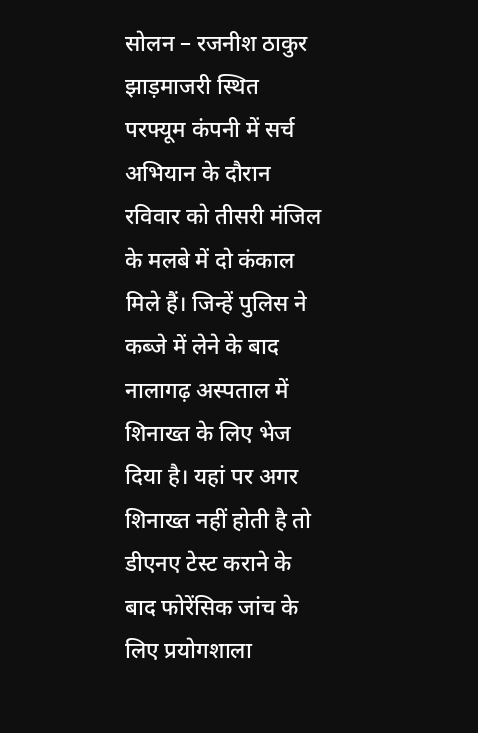सोलन – रजनीश ठाकुर
झाड़माजरी स्थित परफ्यूम कंपनी में सर्च अभियान के दौरान रविवार को तीसरी मंजिल के मलबे में दो कंकाल मिले हैं। जिन्हें पुलिस ने कब्जे में लेने के बाद नालागढ़ अस्पताल में शिनाख्त के लिए भेज दिया है। यहां पर अगर शिनाख्त नहीं होती है तो डीएनए टेस्ट कराने के बाद फोरेंसिक जांच के लिए प्रयोगशाला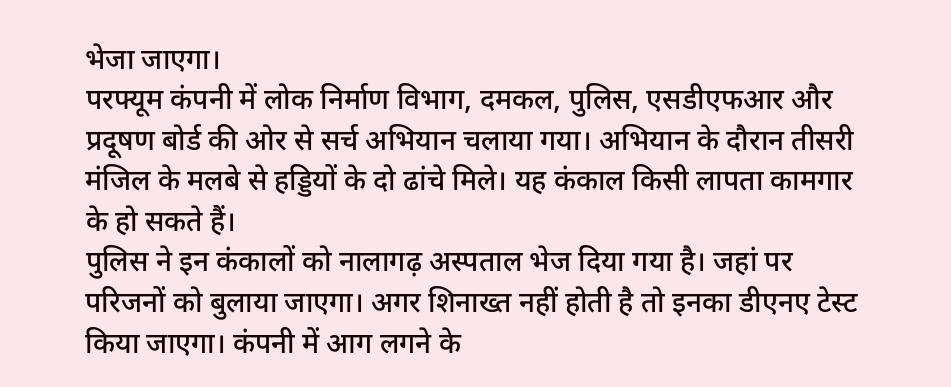भेजा जाएगा।
परफ्यूम कंपनी में लोक निर्माण विभाग, दमकल, पुलिस, एसडीएफआर और प्रदूषण बोर्ड की ओर से सर्च अभियान चलाया गया। अभियान के दौरान तीसरी मंजिल के मलबे से हड्डियों के दो ढांचे मिले। यह कंकाल किसी लापता कामगार के हो सकते हैं।
पुलिस ने इन कंकालों को नालागढ़ अस्पताल भेज दिया गया है। जहां पर परिजनों को बुलाया जाएगा। अगर शिनाख्त नहीं होती है तो इनका डीएनए टेस्ट किया जाएगा। कंपनी में आग लगने के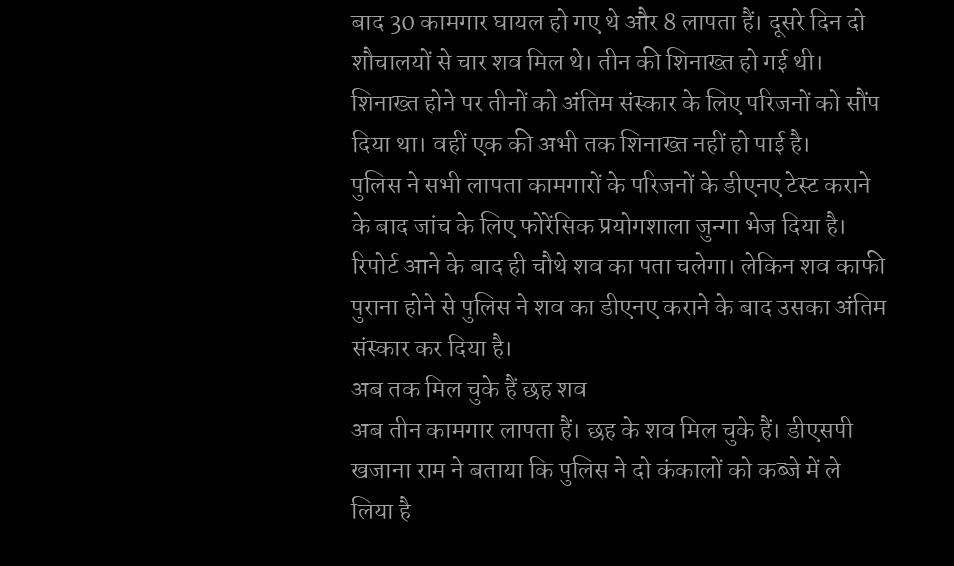बाद 30 कामगार घायल हो गए थे और 8 लापता हैं। दूसरे दिन दो शौचालयों से चार शव मिल थे। तीन की शिनाख्त हो गई थी। शिनाख्त होने पर तीनों को अंतिम संस्कार के लिए परिजनों को सौंप दिया था। वहीं एक की अभी तक शिनाख्त नहीं हो पाई है।
पुलिस ने सभी लापता कामगारों के परिजनों के डीएनए टेस्ट कराने के बाद जांच के लिए फोरेंसिक प्रयोगशाला जुन्गा भेज दिया है। रिपोर्ट आने के बाद ही चौथे शव का पता चलेगा। लेकिन शव काफी पुराना होने से पुलिस ने शव का डीएनए कराने के बाद उसका अंतिम संस्कार कर दिया है।
अब तक मिल चुके हैं छह शव
अब तीन कामगार लापता हैं। छह के शव मिल चुके हैं। डीएसपी खजाना राम ने बताया कि पुलिस ने दो कंकालों को कब्जे में ले लिया है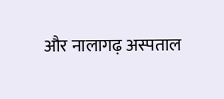और नालागढ़ अस्पताल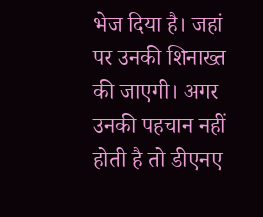भेज दिया है। जहां पर उनकी शिनाख्त की जाएगी। अगर उनकी पहचान नहीं होती है तो डीएनए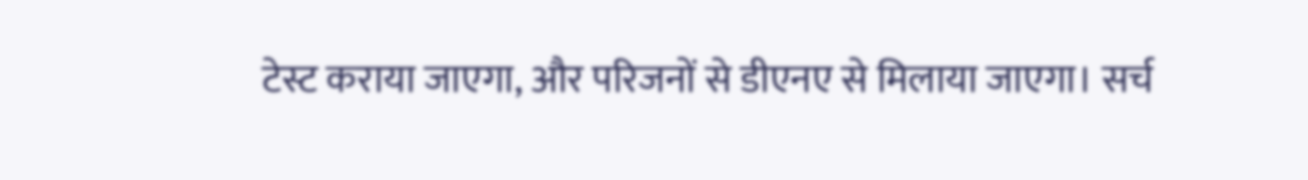टेस्ट कराया जाएगा, और परिजनों से डीएनए से मिलाया जाएगा। सर्च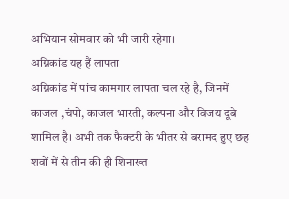अभियान सोमवार को भी जारी रहेगा।
अग्निकांड यह हैं लापता
अग्निकांड में पांच कामगार लापता चल रहे है, जिनमें काजल ,चंपो, काजल भारती, कल्पना और विजय दूबे शामिल है। अभी तक फैक्टरी के भीतर से बरामद हुए छह शवों में से तीन की ही शिनाख्त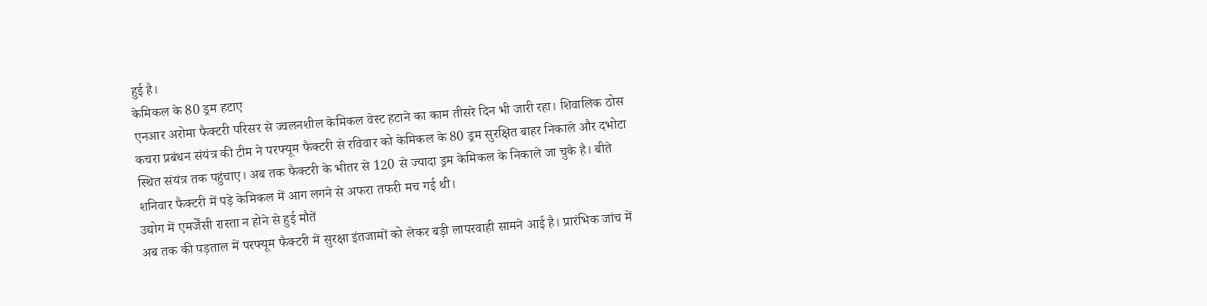हुई है।
केमिकल के 80 ड्रम हटाए
एनआर अरोमा फैक्टरी परिसर से ज्वलनशील केमिकल वेस्ट हटाने का काम तीसरे दिन भी जारी रहा। शिवालिक ठोस कचरा प्रबंधन संयंत्र की टीम ने परफ्यूम फैक्टरी से रविवार को केमिकल के 80 ड्रम सुरक्षित बाहर निकाले और दभोटा स्थित संयंत्र तक पहुंचाए। अब तक फैक्टरी के भीतर से 120 से ज्यादा ड्रम केमिकल के निकाले जा चुके है। बीते शनिवार फैक्टरी में पड़े केमिकल में आग लगने से अफरा तफरी मच गई थी।
उद्योग में एमर्जेंसी रास्ता न होने से हुई मौतें
अब तक की पड़ताल में परफ्यूम फैक्टरी में सुरक्षा इंतजामों को लेकर बड़ी लापरवाही सामने आई है। प्रारंभिक जांच में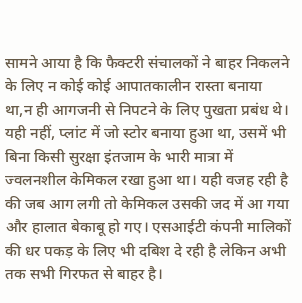सामने आया है कि फैक्टरी संचालकों ने बाहर निकलने के लिए न कोई कोई आपातकालीन रास्ता बनाया था,न ही आगजनी से निपटने के लिए पुखता प्रबंध थे।
यही नहीं, प्लांट में जो स्टोर बनाया हुआ था, उसमें भी बिना किसी सुरक्षा इंतजाम के भारी मात्रा में ज्वलनशील केमिकल रखा हुआ था। यही वजह रही है की जब आग लगी तो केमिकल उसकी जद में आ गया और हालात बेकाबू हो गए। एसआईटी कंपनी मालिकों की धर पकड़ के लिए भी दबिश दे रही है लेकिन अभी तक सभी गिरफत से बाहर है।